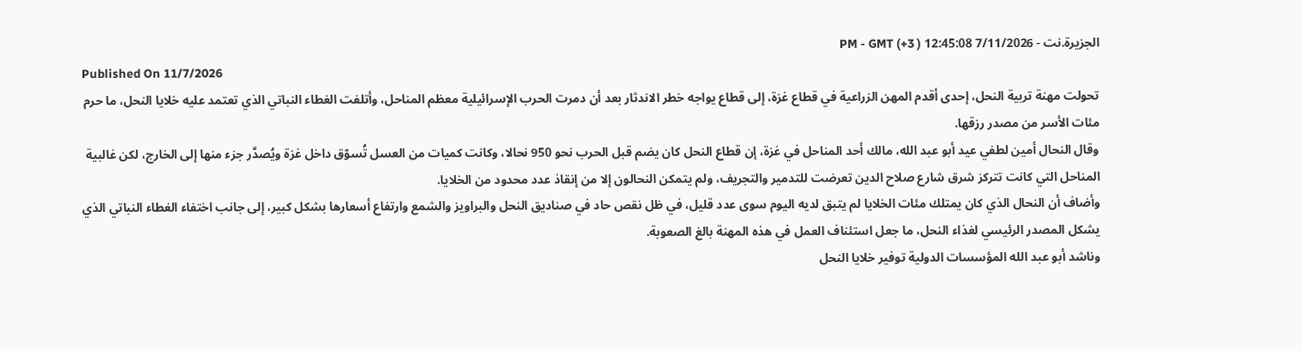الجزيرة.نت - 7/11/2026 12:45:08 PM - GMT (+3 )
Published On 11/7/2026
تحولت مهنة تربية النحل، إحدى أقدم المهن الزراعية في قطاع غزة، إلى قطاع يواجه خطر الاندثار بعد أن دمرت الحرب الإسرائيلية معظم المناحل، وأتلفت الغطاء النباتي الذي تعتمد عليه خلايا النحل، ما حرم مئات الأسر من مصدر رزقها.
وقال النحال أمين لطفي عيد أبو عبد الله، مالك أحد المناحل في غزة، إن قطاع النحل كان يضم قبل الحرب نحو 950 نحالا، وكانت كميات من العسل تُسوّق داخل غزة ويُصدَّر جزء منها إلى الخارج، لكن غالبية المناحل التي كانت تتركز شرق شارع صلاح الدين تعرضت للتدمير والتجريف، ولم يتمكن النحالون إلا من إنقاذ عدد محدود من الخلايا.
وأضاف أن النحال الذي كان يمتلك مئات الخلايا لم يتبق لديه اليوم سوى عدد قليل، في ظل نقص حاد في صناديق النحل والبراويز والشمع وارتفاع أسعارها بشكل كبير، إلى جانب اختفاء الغطاء النباتي الذي يشكل المصدر الرئيسي لغذاء النحل، ما جعل استئناف العمل في هذه المهنة بالغ الصعوبة.
وناشد أبو عبد الله المؤسسات الدولية توفير خلايا النحل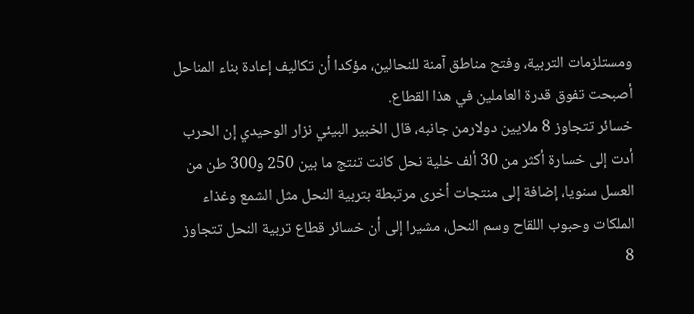ومستلزمات التربية، وفتح مناطق آمنة للنحالين، مؤكدا أن تكاليف إعادة بناء المناحل أصبحت تفوق قدرة العاملين في هذا القطاع.
خسائر تتجاوز 8 ملايين دولارمن جانبه، قال الخبير البيئي نزار الوحيدي إن الحرب أدت إلى خسارة أكثر من 30 ألف خلية نحل كانت تنتج ما بين 250 و300 طن من العسل سنويا، إضافة إلى منتجات أخرى مرتبطة بتربية النحل مثل الشمع وغذاء الملكات وحبوب اللقاح وسم النحل، مشيرا إلى أن خسائر قطاع تربية النحل تتجاوز 8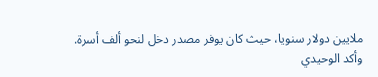ملايين دولار سنويا، حيث كان يوفر مصدر دخل لنحو ألف أسرة.
وأكد الوحيدي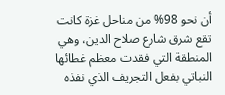أن نحو 98% من مناحل غزة كانت تقع شرق شارع صلاح الدين، وهي المنطقة التي فقدت معظم غطائها النباتي بفعل التجريف الذي نفذه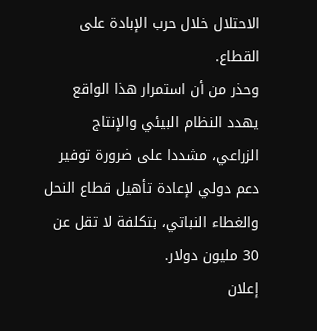الاحتلال خلال حرب الإبادة على القطاع.
وحذر من أن استمرار هذا الواقع يهدد النظام البيئي والإنتاج الزراعي، مشددا على ضرورة توفير دعم دولي لإعادة تأهيل قطاع النحل والغطاء النباتي، بتكلفة لا تقل عن 30 مليون دولار.
إعلان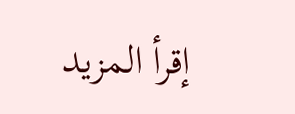إقرأ المزيد